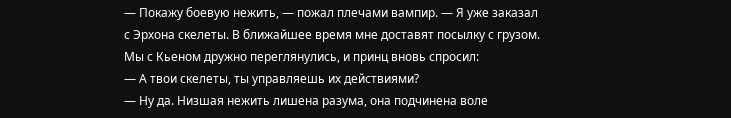— Покажу боевую нежить, — пожал плечами вампир. — Я уже заказал с Эрхона скелеты. В ближайшее время мне доставят посылку с грузом.
Мы с Кьеном дружно переглянулись, и принц вновь спросил:
— А твои скелеты, ты управляешь их действиями?
— Ну да. Низшая нежить лишена разума, она подчинена воле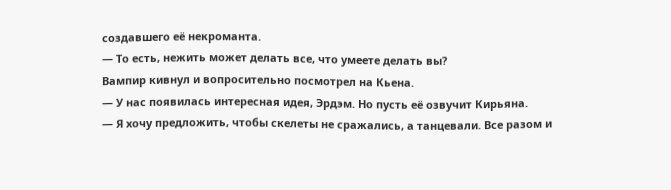создавшего её некроманта.
— То есть, нежить может делать все, что умеете делать вы?
Вампир кивнул и вопросительно посмотрел на Кьена.
— У нас появилась интересная идея, Эрдэм. Но пусть её озвучит Кирьяна.
— Я хочу предложить, чтобы скелеты не сражались, а танцевали. Все разом и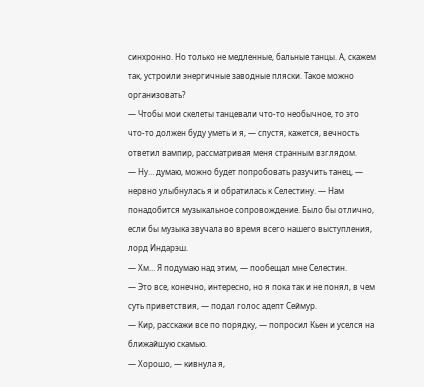синхронно. Но только не медленные, бальные танцы. А, скажем так, устроили энергичные заводные пляски. Такое можно организовать?
— Чтобы мои скелеты танцевали что-то необычное, то это что-то должен буду уметь и я, — спустя, кажется, вечность ответил вампир, рассматривая меня странным взглядом.
— Ну… думаю, можно будет попробовать разучить танец, — нервно улыбнулась я и обратилась к Селестину. — Нам понадобится музыкальное сопровождение. Было бы отлично, если бы музыка звучала во время всего нашего выступления, лорд Индарэш.
— Хм… Я подумаю над этим, — пообещал мне Селестин.
— Это все, конечно, интересно, но я пока так и не понял, в чем суть приветствия, — подал голос адепт Сеймур.
— Кир, расскажи все по порядку, — попросил Кьен и уселся на ближайшую скамью.
— Хорошо, — кивнула я,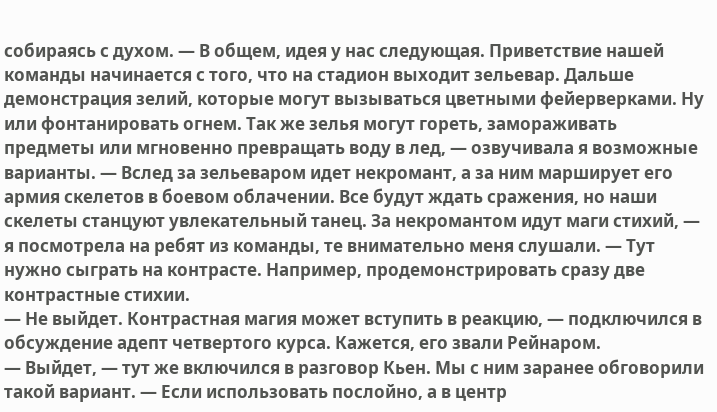собираясь с духом. — В общем, идея у нас следующая. Приветствие нашей команды начинается с того, что на стадион выходит зельевар. Дальше демонстрация зелий, которые могут вызываться цветными фейерверками. Ну или фонтанировать огнем. Так же зелья могут гореть, замораживать предметы или мгновенно превращать воду в лед, — озвучивала я возможные варианты. — Вслед за зельеваром идет некромант, а за ним марширует его армия скелетов в боевом облачении. Все будут ждать сражения, но наши скелеты станцуют увлекательный танец. За некромантом идут маги стихий, — я посмотрела на ребят из команды, те внимательно меня слушали. — Тут нужно сыграть на контрасте. Например, продемонстрировать сразу две контрастные стихии.
— Не выйдет. Контрастная магия может вступить в реакцию, — подключился в обсуждение адепт четвертого курса. Кажется, его звали Рейнаром.
— Выйдет, — тут же включился в разговор Кьен. Мы с ним заранее обговорили такой вариант. — Если использовать послойно, а в центр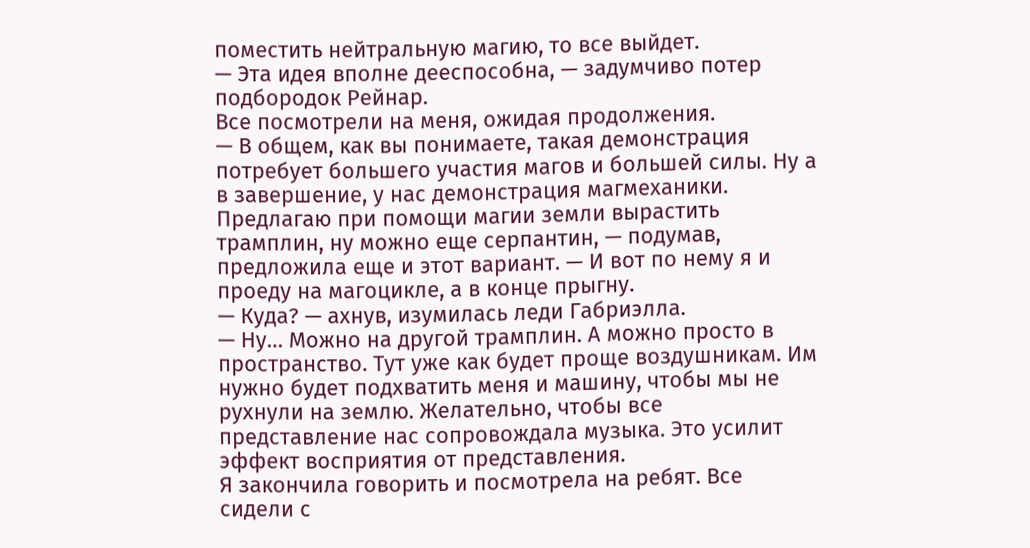поместить нейтральную магию, то все выйдет.
— Эта идея вполне дееспособна, — задумчиво потер подбородок Рейнар.
Все посмотрели на меня, ожидая продолжения.
— В общем, как вы понимаете, такая демонстрация потребует большего участия магов и большей силы. Ну а в завершение, у нас демонстрация магмеханики. Предлагаю при помощи магии земли вырастить трамплин, ну можно еще серпантин, — подумав, предложила еще и этот вариант. — И вот по нему я и проеду на магоцикле, а в конце прыгну.
— Куда? — ахнув, изумилась леди Габриэлла.
— Ну… Можно на другой трамплин. А можно просто в пространство. Тут уже как будет проще воздушникам. Им нужно будет подхватить меня и машину, чтобы мы не рухнули на землю. Желательно, чтобы все представление нас сопровождала музыка. Это усилит эффект восприятия от представления.
Я закончила говорить и посмотрела на ребят. Все сидели с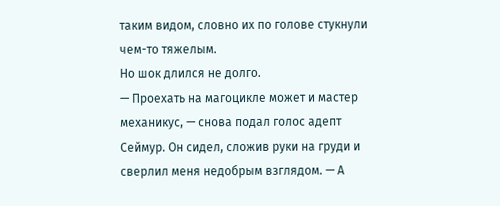таким видом, словно их по голове стукнули чем-то тяжелым.
Но шок длился не долго.
— Проехать на магоцикле может и мастер механикус, — снова подал голос адепт Сеймур. Он сидел, сложив руки на груди и сверлил меня недобрым взглядом. — А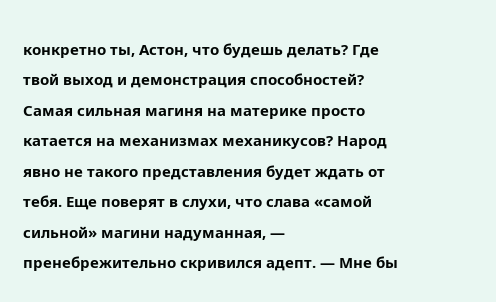конкретно ты, Астон, что будешь делать? Где твой выход и демонстрация способностей? Самая сильная магиня на материке просто катается на механизмах механикусов? Народ явно не такого представления будет ждать от тебя. Еще поверят в слухи, что слава «самой сильной» магини надуманная, — пренебрежительно скривился адепт. — Мне бы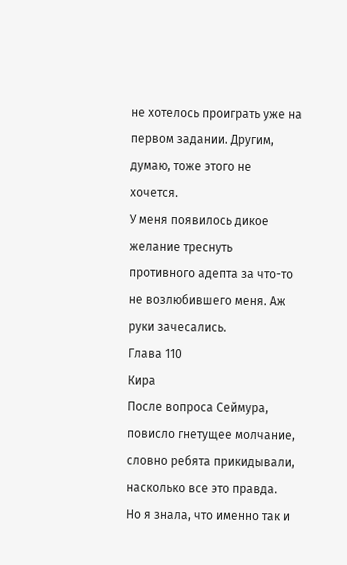не хотелось проиграть уже на первом задании. Другим, думаю, тоже этого не хочется.
У меня появилось дикое желание треснуть противного адепта за что-то не возлюбившего меня. Аж руки зачесались.
Глава 110
Кира
После вопроса Сеймура, повисло гнетущее молчание, словно ребята прикидывали, насколько все это правда.
Но я знала, что именно так и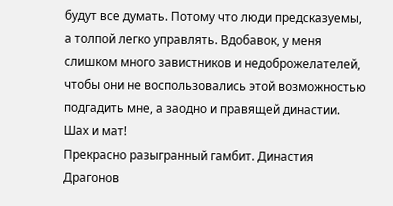будут все думать. Потому что люди предсказуемы, а толпой легко управлять. Вдобавок, у меня слишком много завистников и недоброжелателей, чтобы они не воспользовались этой возможностью подгадить мне, а заодно и правящей династии.
Шах и мат!
Прекрасно разыгранный гамбит. Династия Драгонов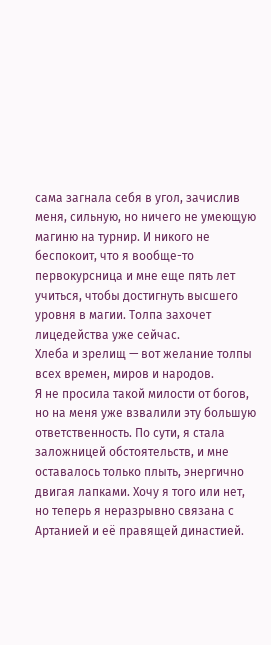сама загнала себя в угол, зачислив меня, сильную, но ничего не умеющую магиню на турнир. И никого не беспокоит, что я вообще-то первокурсница и мне еще пять лет учиться, чтобы достигнуть высшего уровня в магии. Толпа захочет лицедейства уже сейчас.
Хлеба и зрелищ — вот желание толпы всех времен, миров и народов.
Я не просила такой милости от богов, но на меня уже взвалили эту большую ответственность. По сути, я стала заложницей обстоятельств, и мне оставалось только плыть, энергично двигая лапками. Хочу я того или нет, но теперь я неразрывно связана с Артанией и её правящей династией.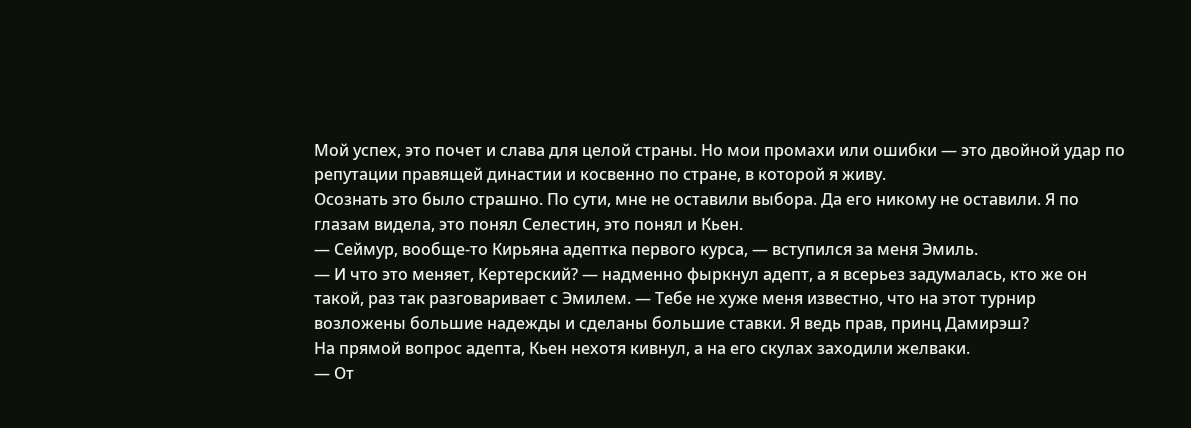Мой успех, это почет и слава для целой страны. Но мои промахи или ошибки — это двойной удар по репутации правящей династии и косвенно по стране, в которой я живу.
Осознать это было страшно. По сути, мне не оставили выбора. Да его никому не оставили. Я по глазам видела, это понял Селестин, это понял и Кьен.
— Сеймур, вообще-то Кирьяна адептка первого курса, — вступился за меня Эмиль.
— И что это меняет, Кертерский? — надменно фыркнул адепт, а я всерьез задумалась, кто же он такой, раз так разговаривает с Эмилем. — Тебе не хуже меня известно, что на этот турнир возложены большие надежды и сделаны большие ставки. Я ведь прав, принц Дамирэш?
На прямой вопрос адепта, Кьен нехотя кивнул, а на его скулах заходили желваки.
— От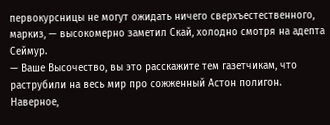первокурсницы не могут ожидать ничего сверхъестественного, маркиз, — высокомерно заметил Скай, холодно смотря на адепта Сеймур.
— Ваше Высочество, вы это расскажите тем газетчикам, что раструбили на весь мир про сожженный Астон полигон. Наверное,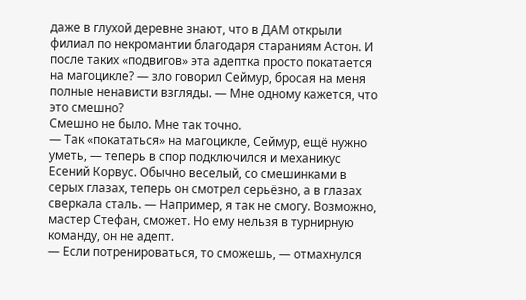даже в глухой деревне знают, что в ДАМ открыли филиал по некромантии благодаря стараниям Астон. И после таких «подвигов» эта адептка просто покатается на магоцикле? — зло говорил Сеймур, бросая на меня полные ненависти взгляды. — Мне одному кажется, что это смешно?
Смешно не было. Мне так точно.
— Так «покататься» на магоцикле, Сеймур, ещё нужно уметь, — теперь в спор подключился и механикус Есений Корвус. Обычно веселый, со смешинками в серых глазах, теперь он смотрел серьёзно, а в глазах сверкала сталь. — Например, я так не смогу. Возможно, мастер Стефан, сможет. Но ему нельзя в турнирную команду, он не адепт.
— Если потренироваться, то сможешь, — отмахнулся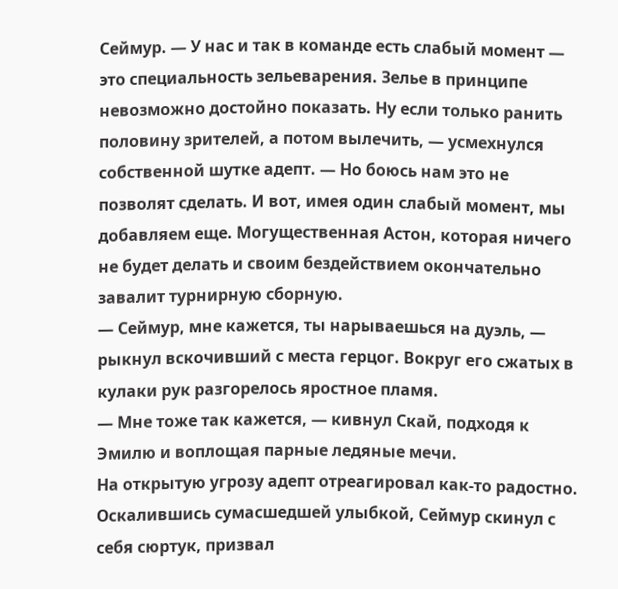Сеймур. — У нас и так в команде есть слабый момент — это специальность зельеварения. Зелье в принципе невозможно достойно показать. Ну если только ранить половину зрителей, а потом вылечить, — усмехнулся собственной шутке адепт. — Но боюсь нам это не позволят сделать. И вот, имея один слабый момент, мы добавляем еще. Могущественная Астон, которая ничего не будет делать и своим бездействием окончательно завалит турнирную сборную.
— Сеймур, мне кажется, ты нарываешься на дуэль, — рыкнул вскочивший с места герцог. Вокруг его сжатых в кулаки рук разгорелось яростное пламя.
— Мне тоже так кажется, — кивнул Скай, подходя к Эмилю и воплощая парные ледяные мечи.
На открытую угрозу адепт отреагировал как-то радостно. Оскалившись сумасшедшей улыбкой, Сеймур скинул с себя сюртук, призвал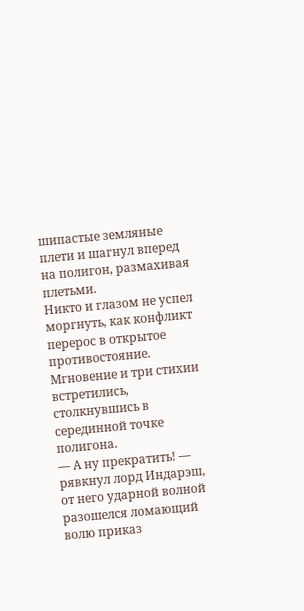шипастые земляные плети и шагнул вперед на полигон, размахивая плетьми.
Никто и глазом не успел моргнуть, как конфликт перерос в открытое противостояние. Мгновение и три стихии встретились, столкнувшись в серединной точке полигона.
— А ну прекратить! — рявкнул лорд Индарэш, от него ударной волной разошелся ломающий волю приказ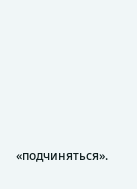«подчиняться».